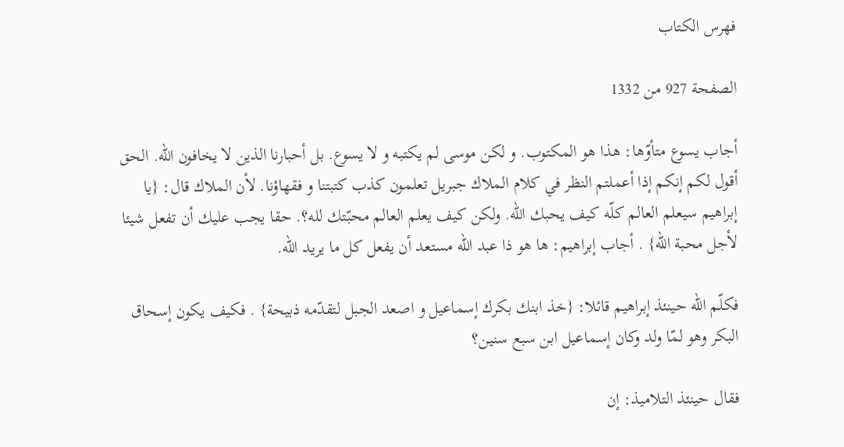فهرس الكتاب

الصفحة 927 من 1332

أجاب يسوع متأوّها: هذا هو المكتوب. و لكن موسى لم يكتبه و لا يسوع. بل أحبارنا الذين لا يخافون الله. الحق أقول لكم إنكم إذا أعملتم النظر في كلام الملاك جبريل تعلمون كذب كتبتنا و فقهاؤنا. لأن الملاك قال: {يا إبراهيم سيعلم العالم كلّه كيف يحبك الله. ولكن كيف يعلم العالم محبّتك لله؟. حقا يجب عليك أن تفعل شيئا لأجل محبة الله} . أجاب إبراهيم: ها هو ذا عبد الله مستعد أن يفعل كل ما يريد الله.

فكلّم الله حينئذ إبراهيم قائلا: {خذ ابنك بكرك إسماعيل و اصعد الجبل لتقدّمه ذبيحة} . فكيف يكون إسحاق البكر وهو لمّا ولد وكان إسماعيل ابن سبع سنين؟

فقال حينئذ التلاميذ: إن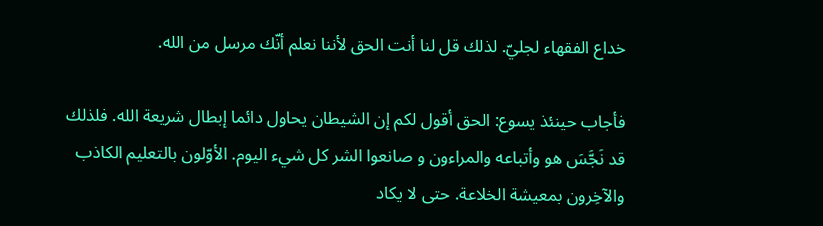خداع الفقهاء لجليّ. لذلك قل لنا أنت الحق لأننا نعلم أنّك مرسل من الله.

فأجاب حينئذ يسوع: الحق أقول لكم إن الشيطان يحاول دائما إبطال شريعة الله. فلذلك قد نَجَّسَ هو وأتباعه والمراءون و صانعوا الشر كل شيء اليوم. الأوّلون بالتعليم الكاذب والآخِرون بمعيشة الخلاعة. حتى لا يكاد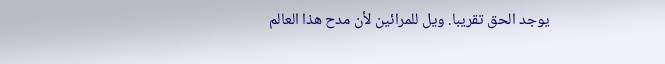يوجد الحق تقريبا. ويل للمرائين لأن مدح هذا العالم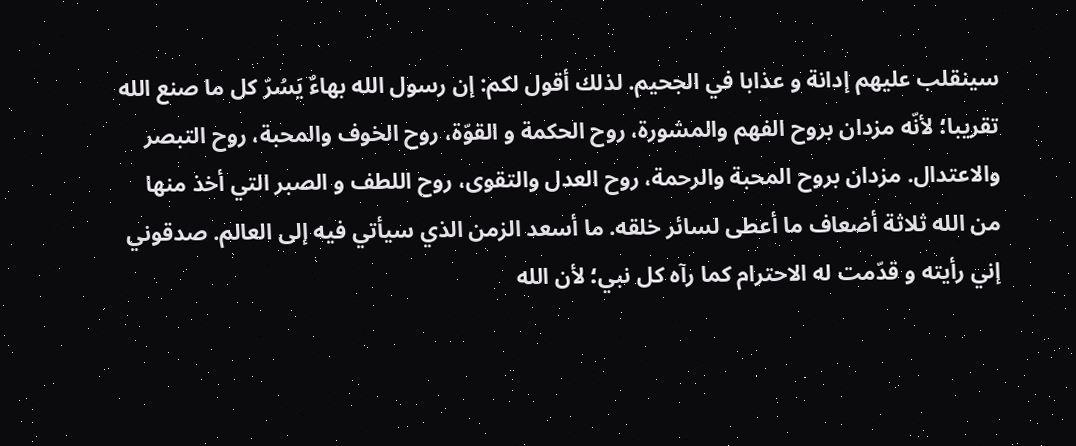سينقلب عليهم إدانة و عذابا في الجحيم. لذلك أقول لكم: إن رسول الله بهاءٌ يَسُرّ كل ما صنع الله تقريبا؛ لأنّه مزدان بروح الفهم والمشورة، روح الحكمة و القوّة، روح الخوف والمحبة، روح التبصر والاعتدال. مزدان بروح المحبة والرحمة، روح العدل والتقوى، روح اللطف و الصبر التي أخذ منها من الله ثلاثة أضعاف ما أعطى لسائر خلقه. ما أسعد الزمن الذي سيأتي فيه إلى العالم. صدقوني إني رأيته و قدّمت له الاحترام كما رآه كل نبي؛ لأن الله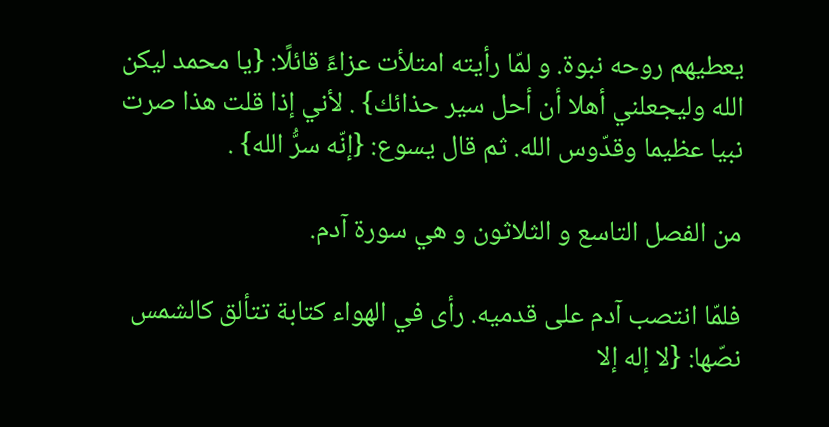يعطيهم روحه نبوة. و لمّا رأيته امتلأت عزاءً قائلًا: {يا محمد ليكن الله وليجعلني أهلا أن أحل سير حذائك} . لأني إذا قلت هذا صرت نبيا عظيما وقدّوس الله. ثم قال يسوع: {إنّه سرُّ الله} .

من الفصل التاسع و الثلاثون و هي سورة آدم.

فلمّا انتصب آدم على قدميه. رأى في الهواء كتابة تتألق كالشمس نصّها: {لا إله إلا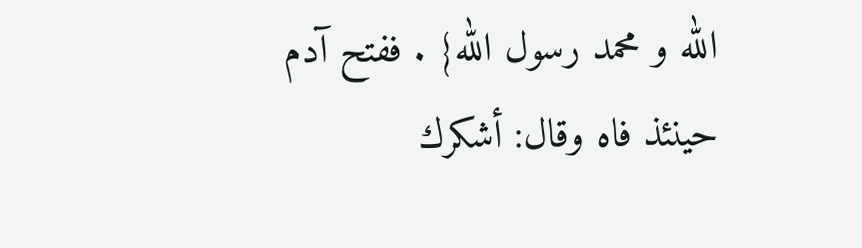الله و محمد رسول الله} . ففتح آدم حينئذ فاه وقال: أشكرك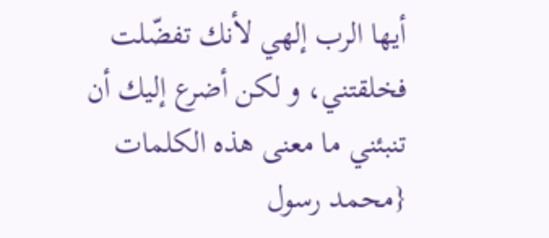أيها الرب إلهي لأنك تفضّلت فخلقتني، و لكن أضرع إليك أن تنبئني ما معنى هذه الكلمات {محمد رسول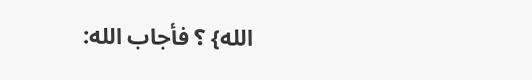الله} ؟ فأجاب الله: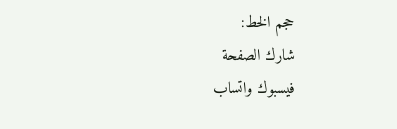حجم الخط:
شارك الصفحة
فيسبوك واتساب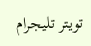تويتر تليجرام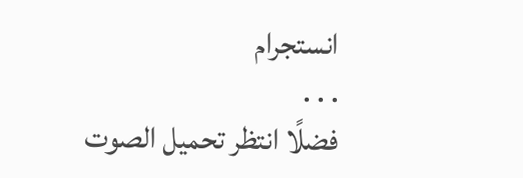انستجرام
. . .
فضلًا انتظر تحميل الصوت